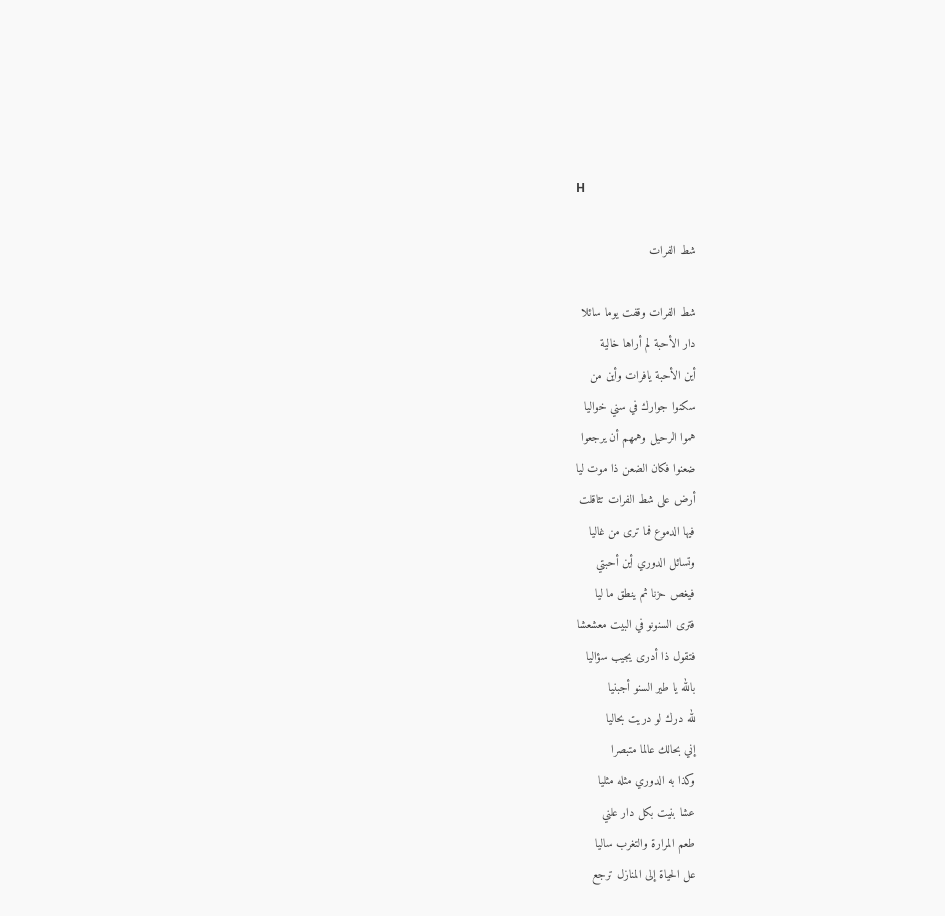H

شط الفرات

شط الفرات وقفت يوما سائلا
دار الأحبة لم أراها خالية
أين الأحبة يافرات وأين من
سكنوا جوارك في سني خواليا
هموا الرحيل وهمهم أن يرجعوا
ضعنوا فكان الضعن ذا موت ليا
أرض على شط الفرات تثاقلت
فيها الدموع فما ترى من غاليا
وتسائل الدوري أين أحبتي
فيغص حزنا ثم ينطق ما ليا
فترى السنونو في البيت معشعشا
فتقول ذا أدرى يجيب سؤاليا
بالله يا طير السنو أجبنيا
لله درك لو دريت بحاليا
إني بحالك عالما متبصرا
وكذا به الدوري مثله مثليا
عشا بنيت بكل دار علني
طعم المرارة والتغرب ساليا
عل الحياة إلى المنازل ترجع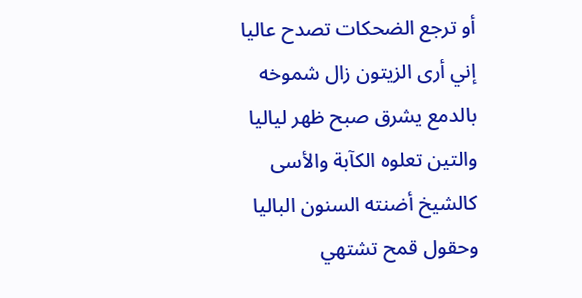أو ترجع الضحكات تصدح عاليا
إني أرى الزيتون زال شموخه
بالدمع يشرق صبح ظهر لياليا
والتين تعلوه الكآبة والأسى
كالشيخ أضنته السنون الباليا
وحقول قمح تشتهي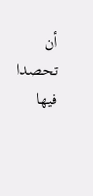أن تحصدا
فيها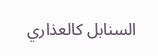السنابل كالعذاري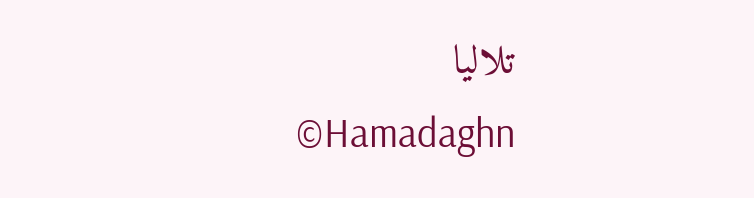تلاليا
©Hamadaghn